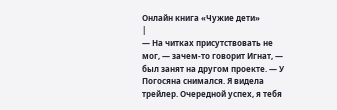Онлайн книга «Чужие дети»
|
— На читках присутствовать не мог, — зачем-то говорит Игнат, — был занят на другом проекте. — У Погосяна снимался. Я видела трейлер. Очередной успех, я тебя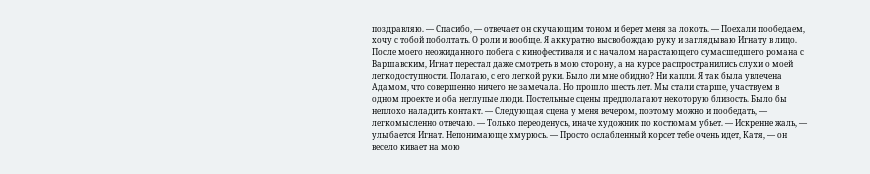поздравляю. — Спасибо, — отвечает он скучающим тоном и берет меня за локоть. — Поехали пообедаем, хочу с тобой поболтать. О роли и вообще. Я аккуратно высвобождаю руку и заглядываю Игнату в лицо. После моего неожиданного побега с кинофестиваля и с началом нарастающего сумасшедшего романа с Варшавским, Игнат перестал даже смотреть в мою сторону, а на курсе распространились слухи о моей легкодоступности. Полагаю, с его легкой руки. Было ли мне обидно? Ни капли. Я так была увлечена Адамом, что совершенно ничего не замечала. Но прошло шесть лет. Мы стали старше, участвуем в одном проекте и оба неглупые люди. Постельные сцены предполагают некоторую близость. Было бы неплохо наладить контакт. — Следующая сцена у меня вечером, поэтому можно и пообедать, — легкомысленно отвечаю. — Только переоденусь, иначе художник по костюмам убьет. — Искренне жаль, — улыбается Игнат. Непонимающе хмурюсь. — Просто ослабленный корсет тебе очень идет, Катя, — он весело кивает на мою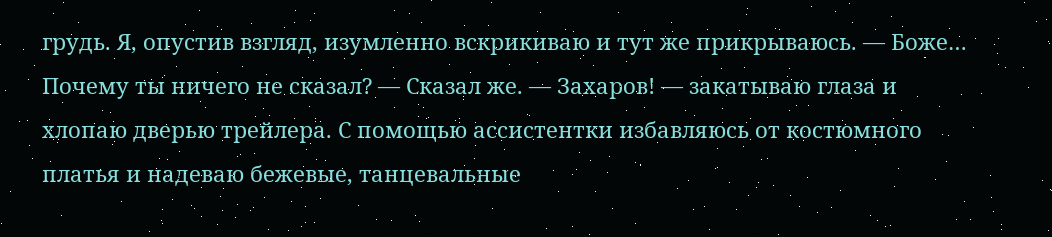грудь. Я, опустив взгляд, изумленно вскрикиваю и тут же прикрываюсь. — Боже… Почему ты ничего не сказал? — Сказал же. — Захаров! — закатываю глаза и хлопаю дверью трейлера. С помощью ассистентки избавляюсь от костюмного платья и надеваю бежевые, танцевальные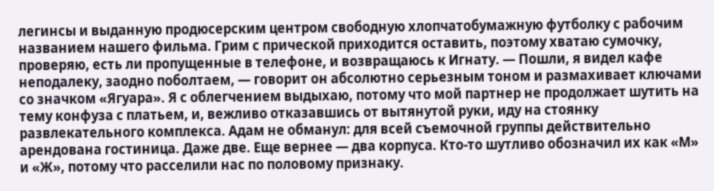легинсы и выданную продюсерским центром свободную хлопчатобумажную футболку с рабочим названием нашего фильма. Грим с прической приходится оставить, поэтому хватаю сумочку, проверяю, есть ли пропущенные в телефоне, и возвращаюсь к Игнату. — Пошли, я видел кафе неподалеку, заодно поболтаем, — говорит он абсолютно серьезным тоном и размахивает ключами со значком «Ягуара». Я с облегчением выдыхаю, потому что мой партнер не продолжает шутить на тему конфуза с платьем, и, вежливо отказавшись от вытянутой руки, иду на стоянку развлекательного комплекса. Адам не обманул: для всей съемочной группы действительно арендована гостиница. Даже две. Еще вернее — два корпуса. Кто-то шутливо обозначил их как «М» и «Ж», потому что расселили нас по половому признаку.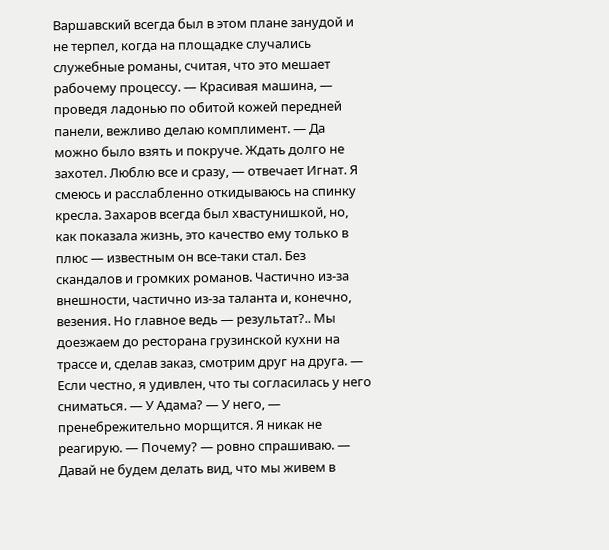Варшавский всегда был в этом плане занудой и не терпел, когда на площадке случались служебные романы, считая, что это мешает рабочему процессу. — Красивая машина, — проведя ладонью по обитой кожей передней панели, вежливо делаю комплимент. — Да можно было взять и покруче. Ждать долго не захотел. Люблю все и сразу, — отвечает Игнат. Я смеюсь и расслабленно откидываюсь на спинку кресла. Захаров всегда был хвастунишкой, но, как показала жизнь, это качество ему только в плюс — известным он все-таки стал. Без скандалов и громких романов. Частично из-за внешности, частично из-за таланта и, конечно, везения. Но главное ведь — результат?.. Мы доезжаем до ресторана грузинской кухни на трассе и, сделав заказ, смотрим друг на друга. — Если честно, я удивлен, что ты согласилась у него сниматься. — У Адама? — У него, — пренебрежительно морщится. Я никак не реагирую. — Почему? — ровно спрашиваю. — Давай не будем делать вид, что мы живем в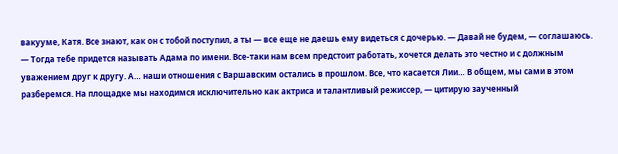вакууме, Катя. Все знают, как он с тобой поступил, а ты — все еще не даешь ему видеться с дочерью. — Давай не будем, — соглашаюсь. — Тогда тебе придется называть Адама по имени. Все-таки нам всем предстоит работать, хочется делать это честно и с должным уважением друг к другу. А… наши отношения с Варшавским остались в прошлом. Все, что касается Лии… В общем, мы сами в этом разберемся. На площадке мы находимся исключительно как актриса и талантливый режиссер, — цитирую заученный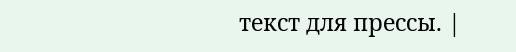текст для прессы. |